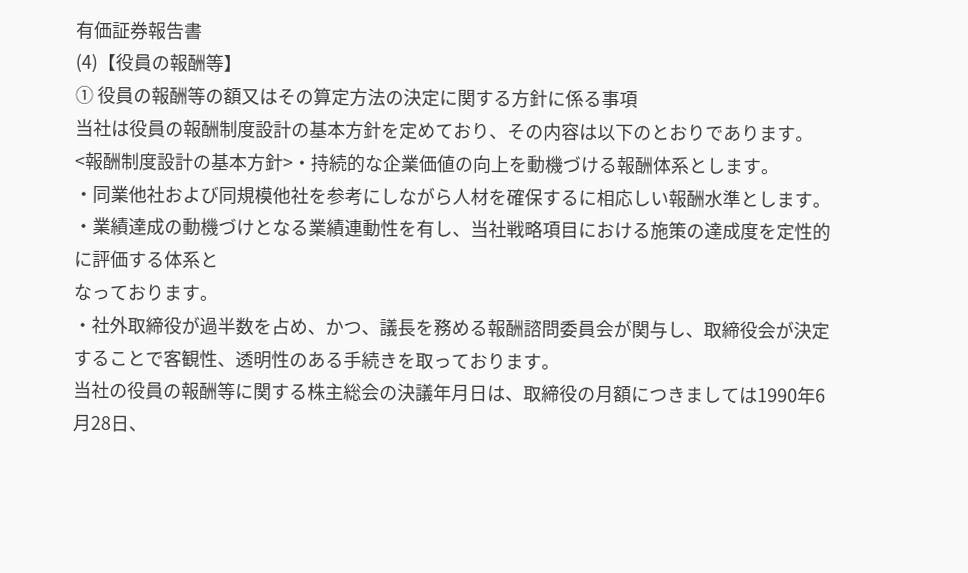有価証券報告書
(4)【役員の報酬等】
① 役員の報酬等の額又はその算定方法の決定に関する方針に係る事項
当社は役員の報酬制度設計の基本方針を定めており、その内容は以下のとおりであります。
<報酬制度設計の基本方針>・持続的な企業価値の向上を動機づける報酬体系とします。
・同業他社および同規模他社を参考にしながら人材を確保するに相応しい報酬水準とします。
・業績達成の動機づけとなる業績連動性を有し、当社戦略項目における施策の達成度を定性的に評価する体系と
なっております。
・社外取締役が過半数を占め、かつ、議長を務める報酬諮問委員会が関与し、取締役会が決定することで客観性、透明性のある手続きを取っております。
当社の役員の報酬等に関する株主総会の決議年月日は、取締役の月額につきましては1990年6月28日、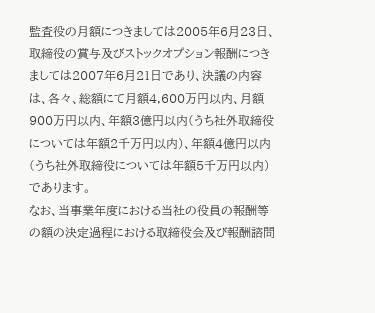監査役の月額につきましては2005年6月23日、取締役の賞与及びストックオプション報酬につきましては2007年6月21日であり、決議の内容は、各々、総額にて月額4,600万円以内、月額900万円以内、年額3億円以内(うち社外取締役については年額2千万円以内)、年額4億円以内(うち社外取締役については年額5千万円以内)であります。
なお、当事業年度における当社の役員の報酬等の額の決定過程における取締役会及び報酬諮問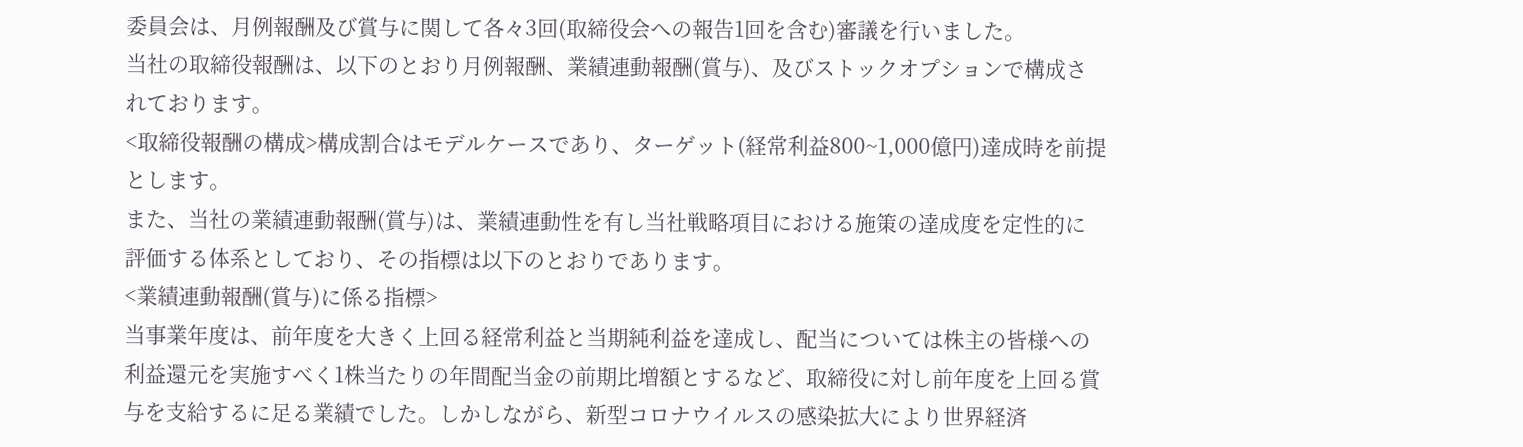委員会は、月例報酬及び賞与に関して各々3回(取締役会への報告1回を含む)審議を行いました。
当社の取締役報酬は、以下のとおり月例報酬、業績連動報酬(賞与)、及びストックオプションで構成されております。
<取締役報酬の構成>構成割合はモデルケースであり、ターゲット(経常利益800~1,000億円)達成時を前提とします。
また、当社の業績連動報酬(賞与)は、業績連動性を有し当社戦略項目における施策の達成度を定性的に評価する体系としており、その指標は以下のとおりであります。
<業績連動報酬(賞与)に係る指標>
当事業年度は、前年度を大きく上回る経常利益と当期純利益を達成し、配当については株主の皆様への利益還元を実施すべく1株当たりの年間配当金の前期比増額とするなど、取締役に対し前年度を上回る賞与を支給するに足る業績でした。しかしながら、新型コロナウイルスの感染拡大により世界経済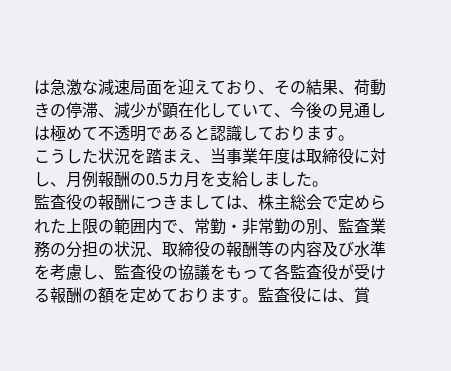は急激な減速局面を迎えており、その結果、荷動きの停滞、減少が顕在化していて、今後の見通しは極めて不透明であると認識しております。
こうした状況を踏まえ、当事業年度は取締役に対し、月例報酬の0.5カ月を支給しました。
監査役の報酬につきましては、株主総会で定められた上限の範囲内で、常勤・非常勤の別、監査業務の分担の状況、取締役の報酬等の内容及び水準を考慮し、監査役の協議をもって各監査役が受ける報酬の額を定めております。監査役には、賞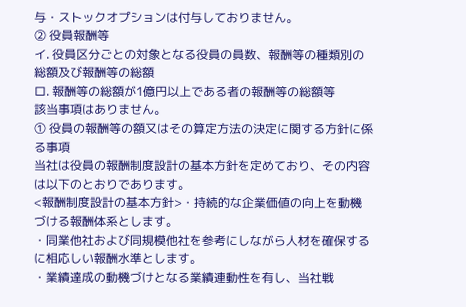与・ストックオプションは付与しておりません。
② 役員報酬等
イ. 役員区分ごとの対象となる役員の員数、報酬等の種類別の総額及び報酬等の総額
ロ. 報酬等の総額が1億円以上である者の報酬等の総額等
該当事項はありません。
① 役員の報酬等の額又はその算定方法の決定に関する方針に係る事項
当社は役員の報酬制度設計の基本方針を定めており、その内容は以下のとおりであります。
<報酬制度設計の基本方針>・持続的な企業価値の向上を動機づける報酬体系とします。
・同業他社および同規模他社を参考にしながら人材を確保するに相応しい報酬水準とします。
・業績達成の動機づけとなる業績連動性を有し、当社戦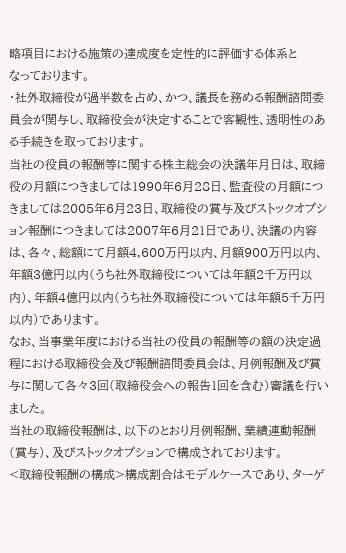略項目における施策の達成度を定性的に評価する体系と
なっております。
・社外取締役が過半数を占め、かつ、議長を務める報酬諮問委員会が関与し、取締役会が決定することで客観性、透明性のある手続きを取っております。
当社の役員の報酬等に関する株主総会の決議年月日は、取締役の月額につきましては1990年6月28日、監査役の月額につきましては2005年6月23日、取締役の賞与及びストックオプション報酬につきましては2007年6月21日であり、決議の内容は、各々、総額にて月額4,600万円以内、月額900万円以内、年額3億円以内(うち社外取締役については年額2千万円以内)、年額4億円以内(うち社外取締役については年額5千万円以内)であります。
なお、当事業年度における当社の役員の報酬等の額の決定過程における取締役会及び報酬諮問委員会は、月例報酬及び賞与に関して各々3回(取締役会への報告1回を含む)審議を行いました。
当社の取締役報酬は、以下のとおり月例報酬、業績連動報酬(賞与)、及びストックオプションで構成されております。
<取締役報酬の構成>構成割合はモデルケースであり、ターゲ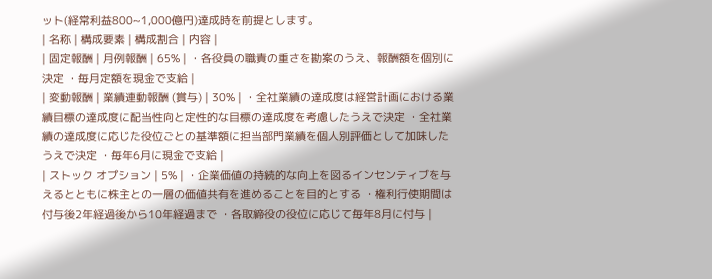ット(経常利益800~1,000億円)達成時を前提とします。
| 名称 | 構成要素 | 構成割合 | 内容 |
| 固定報酬 | 月例報酬 | 65% | ・各役員の職責の重さを勘案のうえ、報酬額を個別に決定 ・毎月定額を現金で支給 |
| 変動報酬 | 業績連動報酬 (賞与) | 30% | ・全社業績の達成度は経営計画における業績目標の達成度に配当性向と定性的な目標の達成度を考慮したうえで決定 ・全社業績の達成度に応じた役位ごとの基準額に担当部門業績を個人別評価として加味したうえで決定 ・毎年6月に現金で支給 |
| ストック オプション | 5% | ・企業価値の持続的な向上を図るインセンティブを与えるとともに株主との一層の価値共有を進めることを目的とする ・権利行使期間は付与後2年経過後から10年経過まで ・各取締役の役位に応じて毎年8月に付与 |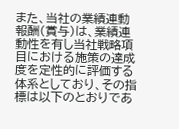また、当社の業績連動報酬(賞与)は、業績連動性を有し当社戦略項目における施策の達成度を定性的に評価する体系としており、その指標は以下のとおりであ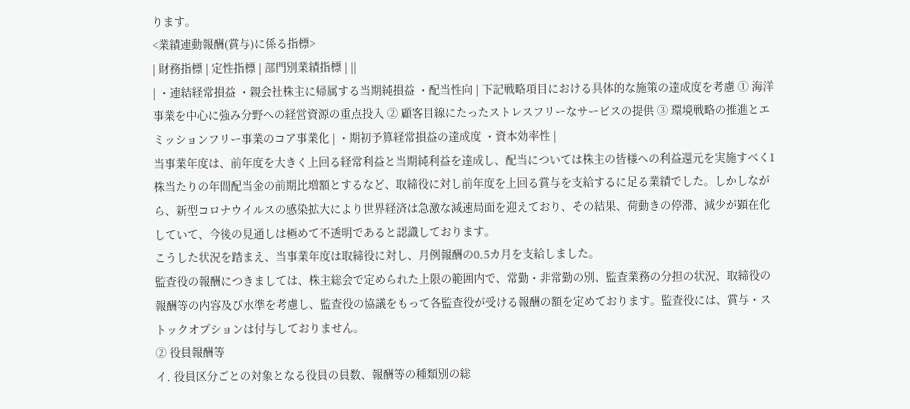ります。
<業績連動報酬(賞与)に係る指標>
| 財務指標 | 定性指標 | 部門別業績指標 | ||
| ・連結経常損益 ・親会社株主に帰属する当期純損益 ・配当性向 | 下記戦略項目における具体的な施策の達成度を考慮 ① 海洋事業を中心に強み分野への経営資源の重点投入 ② 顧客目線にたったストレスフリーなサービスの提供 ③ 環境戦略の推進とエミッションフリー事業のコア事業化 | ・期初予算経常損益の達成度 ・資本効率性 |
当事業年度は、前年度を大きく上回る経常利益と当期純利益を達成し、配当については株主の皆様への利益還元を実施すべく1株当たりの年間配当金の前期比増額とするなど、取締役に対し前年度を上回る賞与を支給するに足る業績でした。しかしながら、新型コロナウイルスの感染拡大により世界経済は急激な減速局面を迎えており、その結果、荷動きの停滞、減少が顕在化していて、今後の見通しは極めて不透明であると認識しております。
こうした状況を踏まえ、当事業年度は取締役に対し、月例報酬の0.5カ月を支給しました。
監査役の報酬につきましては、株主総会で定められた上限の範囲内で、常勤・非常勤の別、監査業務の分担の状況、取締役の報酬等の内容及び水準を考慮し、監査役の協議をもって各監査役が受ける報酬の額を定めております。監査役には、賞与・ストックオプションは付与しておりません。
② 役員報酬等
イ. 役員区分ごとの対象となる役員の員数、報酬等の種類別の総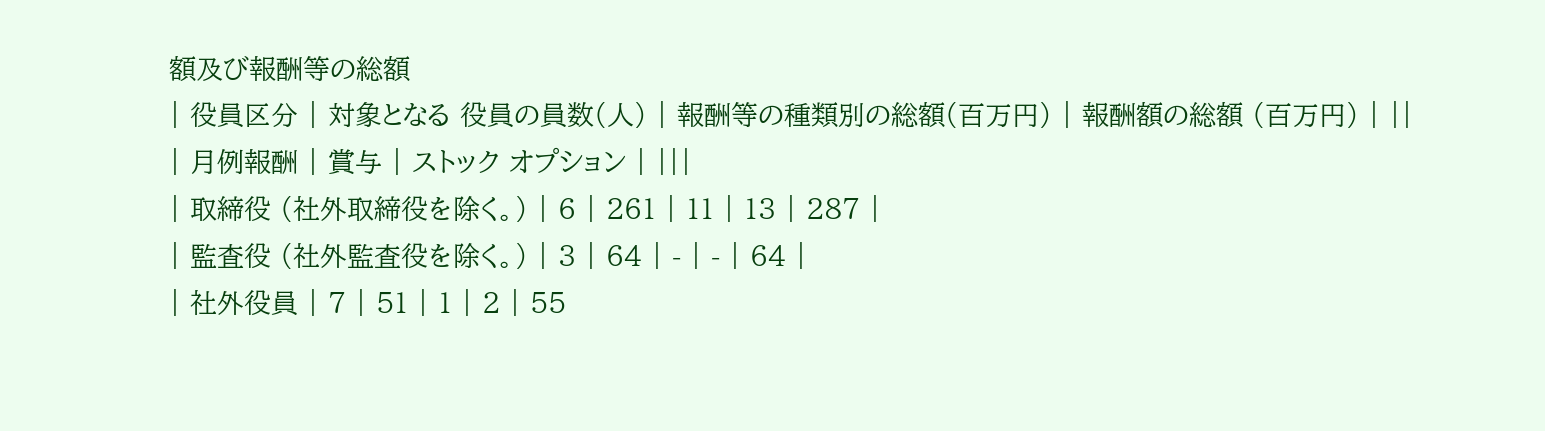額及び報酬等の総額
| 役員区分 | 対象となる 役員の員数(人) | 報酬等の種類別の総額(百万円) | 報酬額の総額 (百万円) | ||
| 月例報酬 | 賞与 | ストック オプション | |||
| 取締役 (社外取締役を除く。) | 6 | 261 | 11 | 13 | 287 |
| 監査役 (社外監査役を除く。) | 3 | 64 | - | - | 64 |
| 社外役員 | 7 | 51 | 1 | 2 | 55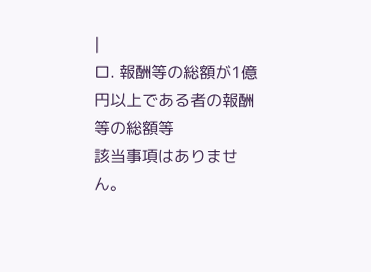|
ロ. 報酬等の総額が1億円以上である者の報酬等の総額等
該当事項はありません。